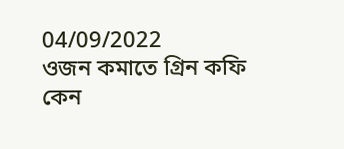04/09/2022
ওজন কমাতে গ্রিন কফি কেন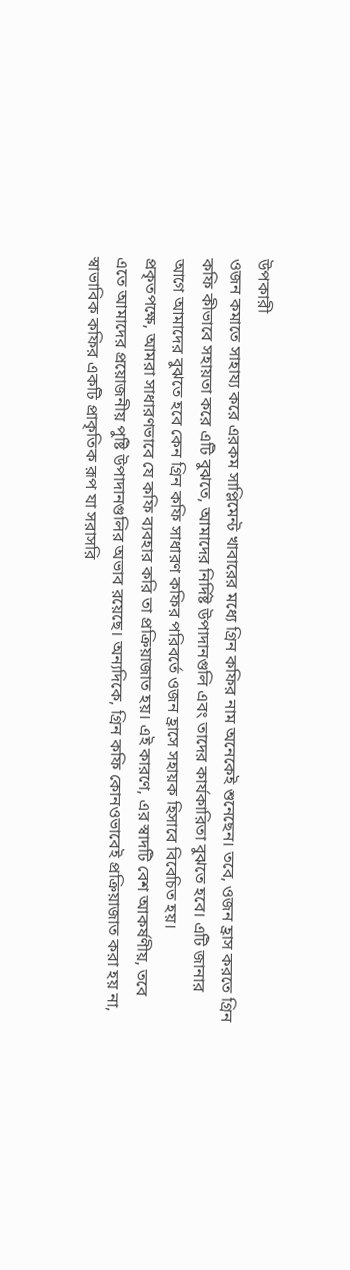উপকারী
ওজন কমাতে সাহায্য করে এরকম সাপ্লিমেন্ট খাবারের মধ্যে গ্রিন কফির নাম অনেকেই শুনেছেন। তবে, ওজন হ্রাস করতে গ্রিন কফি কীভাবে সহায়তা করে এটি বুঝতে, আমাদের নির্দিষ্ট উপাদানগুলি এবং তাদের কার্যকারিতা বুঝতে হবে। এটি জানার আগে আমাদের বুঝতে হবে কেন গ্রিন কফি সাধারণ কফির পরিবর্তে ওজন হ্রাসে সহায়ক হিসাবে বিবেচিত হয়।
প্রকৃতপক্ষে, আমরা সাধারণভাবে যে কফি ব্যবহার করি তা প্রক্রিয়াজাত হয়। এই কারণে, এর স্বাদটি বেশ আকর্ষণীয়, তবে এতে আমাদের প্রয়োজনীয় পুষ্টি উপাদানগুলির অভাব রয়েছে। অন্যদিকে, গ্রিন কফি কোনওভাবেই প্রক্রিয়াজাত করা হয় না, স্বাভাবিক কফির একটি প্রাকৃতিক রূপ যা সরাসরি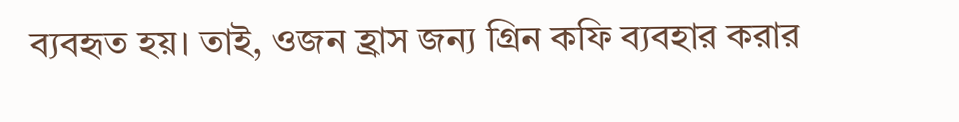ব্যবহৃত হয়। তাই, ওজন হ্রাস জন্য গ্রিন কফি ব্যবহার করার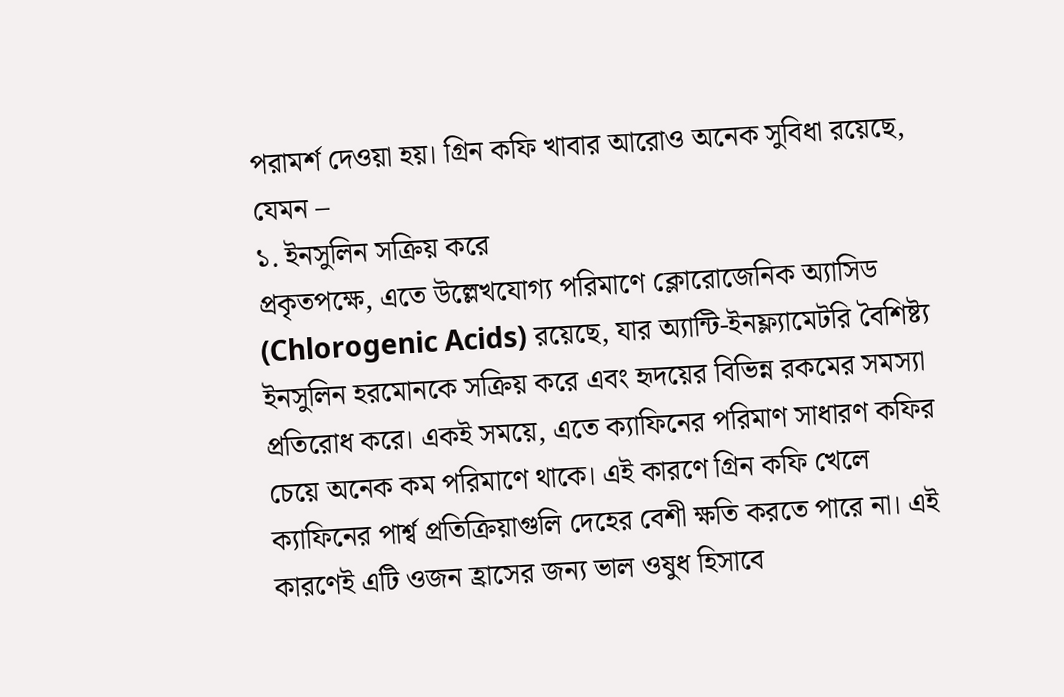পরামর্শ দেওয়া হয়। গ্রিন কফি খাবার আরোও অনেক সুবিধা রয়েছে, যেমন –
১. ইনসুলিন সক্রিয় করে
প্রকৃতপক্ষে, এতে উল্লেখযোগ্য পরিমাণে ক্লোরোজেনিক অ্যাসিড (Chlorogenic Acids) রয়েছে, যার অ্যান্টি-ইনফ্ল্যামেটরি বৈশিষ্ট্য ইনসুলিন হরমোনকে সক্রিয় করে এবং হৃদয়ের বিভিন্ন রকমের সমস্যা প্রতিরোধ করে। একই সময়ে, এতে ক্যাফিনের পরিমাণ সাধারণ কফির চেয়ে অনেক কম পরিমাণে থাকে। এই কারণে গ্রিন কফি খেলে ক্যাফিনের পার্শ্ব প্রতিক্রিয়াগুলি দেহের বেশী ক্ষতি করতে পারে না। এই কারণেই এটি ওজন হ্রাসের জন্য ভাল ওষুধ হিসাবে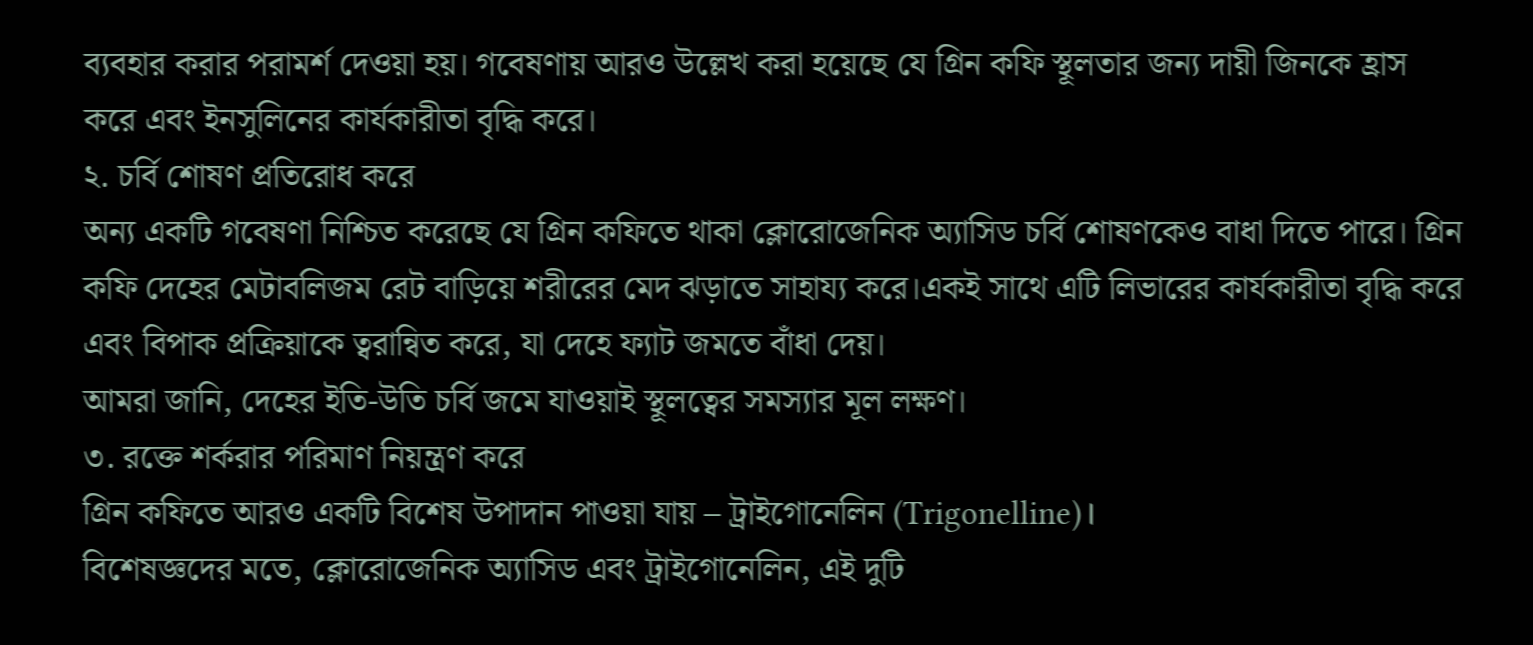ব্যবহার করার পরামর্শ দেওয়া হয়। গবেষণায় আরও উল্লেখ করা হয়েছে যে গ্রিন কফি স্থূলতার জন্য দায়ী জিনকে হ্রাস করে এবং ইনসুলিনের কার্যকারীতা বৃদ্ধি করে।
২. চর্বি শোষণ প্রতিরোধ করে
অন্য একটি গবেষণা নিশ্চিত করেছে যে গ্রিন কফিতে থাকা ক্লোরোজেনিক অ্যাসিড চর্বি শোষণকেও বাধা দিতে পারে। গ্রিন কফি দেহের মেটাবলিজম রেট বাড়িয়ে শরীরের মেদ ঝড়াতে সাহায্য করে।একই সাথে এটি লিভারের কার্যকারীতা বৃদ্ধি করে এবং বিপাক প্রক্রিয়াকে ত্বরান্বিত করে, যা দেহে ফ্যাট জমতে বাঁধা দেয়।
আমরা জানি, দেহের ইতি-উতি চর্বি জমে যাওয়াই স্থূলত্বের সমস্যার মূল লক্ষণ।
৩. রক্তে শর্করার পরিমাণ নিয়ন্ত্রণ করে
গ্রিন কফিতে আরও একটি বিশেষ উপাদান পাওয়া যায় – ট্রাইগোনেলিন (Trigonelline)।
বিশেষজ্ঞদের মতে, ক্লোরোজেনিক অ্যাসিড এবং ট্রাইগোনেলিন, এই দুটি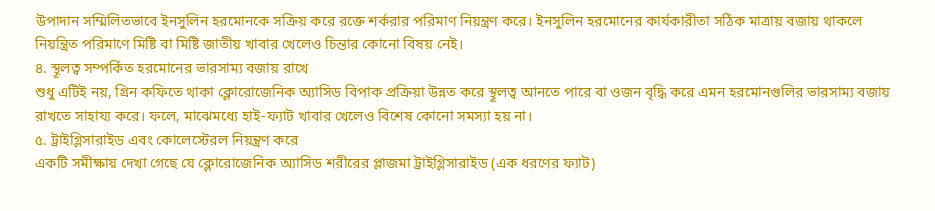উপাদান সম্মিলিতভাবে ইনসুলিন হরমোনকে সক্রিয় করে রক্তে শর্করার পরিমাণ নিয়ন্ত্রণ করে। ইনসুলিন হরমোনের কার্যকারীতা সঠিক মাত্রায় বজায় থাকলে নিয়ন্ত্রিত পরিমাণে মিষ্টি বা মিষ্টি জাতীয় খাবার খেলেও চিন্তার কোনো বিষয় নেই।
৪. স্থূলত্ব সম্পর্কিত হরমোনের ভারসাম্য বজায় রাখে
শুধু এটিই নয়, গ্রিন কফিতে থাকা ক্লোরোজেনিক অ্যাসিড বিপাক প্রক্রিয়া উন্নত করে স্থূলত্ব আনতে পারে বা ওজন বৃদ্ধি করে এমন হরমোনগুলির ভারসাম্য বজায় রাখতে সাহায্য করে। ফলে, মাঝেমধ্যে হাই-ফ্যাট খাবার খেলেও বিশেষ কোনো সমস্যা হয় না।
৫. ট্রাইগ্লিসারাইড এবং কোলেস্টেরল নিয়ন্ত্রণ করে
একটি সমীক্ষায় দেখা গেছে যে ক্লোরোজেনিক অ্যাসিড শরীরের প্লাজমা ট্রাইগ্লিসারাইড (এক ধরণের ফ্যাট)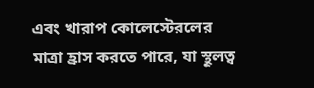এবং খারাপ কোলেস্টেরলের মাত্রা হ্রাস করতে পারে, যা স্থূলত্ব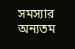সমস্যার অন্যতম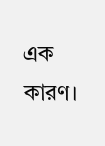এক কারণ।